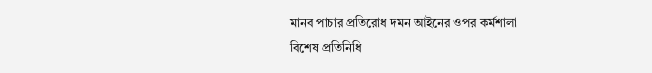মানব পাচার প্রতিরোধ দমন আইনের ওপর কর্মশালা
বিশেষ প্রতিনিধি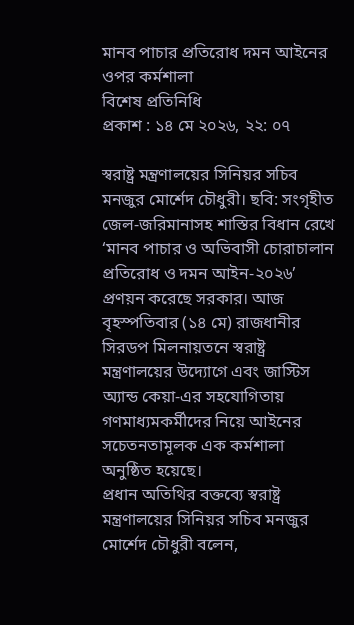মানব পাচার প্রতিরোধ দমন আইনের ওপর কর্মশালা
বিশেষ প্রতিনিধি
প্রকাশ : ১৪ মে ২০২৬, ২২: ০৭

স্বরাষ্ট্র মন্ত্রণালয়ের সিনিয়র সচিব মনজুর মোর্শেদ চৌধুরী। ছবি: সংগৃহীত
জেল-জরিমানাসহ শাস্তির বিধান রেখে ‘মানব পাচার ও অভিবাসী চোরাচালান প্রতিরোধ ও দমন আইন-২০২৬’ প্রণয়ন করেছে সরকার। আজ বৃহস্পতিবার (১৪ মে) রাজধানীর সিরডপ মিলনায়তনে স্বরাষ্ট্র মন্ত্রণালয়ের উদ্যোগে এবং জাস্টিস অ্যান্ড কেয়া-এর সহযোগিতায় গণমাধ্যমকর্মীদের নিয়ে আইনের সচেতনতামূলক এক কর্মশালা অনুষ্ঠিত হয়েছে।
প্রধান অতিথির বক্তব্যে স্বরাষ্ট্র মন্ত্রণালয়ের সিনিয়র সচিব মনজুর মোর্শেদ চৌধুরী বলেন,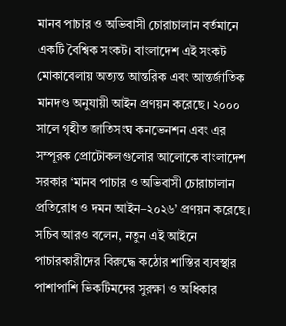মানব পাচার ও অভিবাসী চোরাচালান বর্তমানে একটি বৈশ্বিক সংকট। বাংলাদেশ এই সংকট মোকাবেলায় অত্যন্ত আন্তরিক এবং আন্তর্জাতিক মানদণ্ড অনুযায়ী আইন প্রণয়ন করেছে। ২০০০ সালে গৃহীত জাতিসংঘ কনভেনশন এবং এর সম্পূরক প্রোটোকলগুলোর আলোকে বাংলাদেশ সরকার ‘মানব পাচার ও অভিবাসী চোরাচালান প্রতিরোধ ও দমন আইন–২০২৬’ প্রণয়ন করেছে।
সচিব আরও বলেন, নতুন এই আইনে পাচারকারীদের বিরুদ্ধে কঠোর শাস্তির ব্যবস্থার পাশাপাশি ভিকটিমদের সুরক্ষা ও অধিকার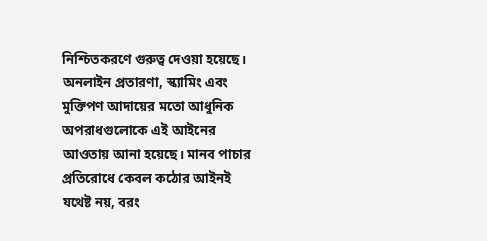নিশ্চিতকরণে গুরুত্ব দেওয়া হয়েছে। অনলাইন প্রতারণা, স্ক্যামিং এবং মুক্তিপণ আদায়ের মতো আধুনিক অপরাধগুলোকে এই আইনের আওতায় আনা হয়েছে। মানব পাচার প্রতিরোধে কেবল কঠোর আইনই যথেষ্ট নয়, বরং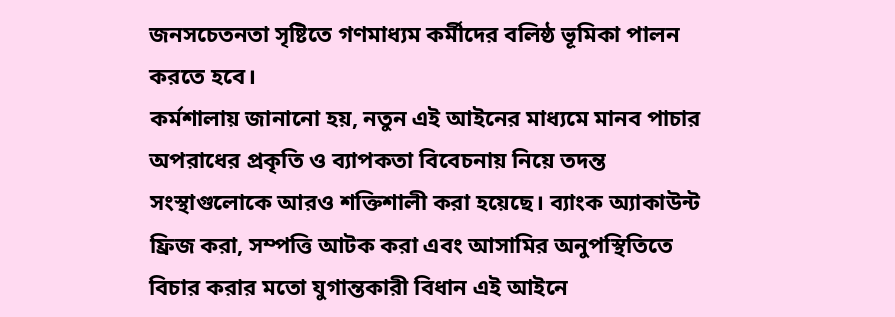জনসচেতনতা সৃষ্টিতে গণমাধ্যম কর্মীদের বলিষ্ঠ ভূমিকা পালন করতে হবে।
কর্মশালায় জানানো হয়, নতুন এই আইনের মাধ্যমে মানব পাচার অপরাধের প্রকৃতি ও ব্যাপকতা বিবেচনায় নিয়ে তদন্ত সংস্থাগুলোকে আরও শক্তিশালী করা হয়েছে। ব্যাংক অ্যাকাউন্ট ফ্রিজ করা, সম্পত্তি আটক করা এবং আসামির অনুপস্থিতিতে বিচার করার মতো যুগান্তকারী বিধান এই আইনে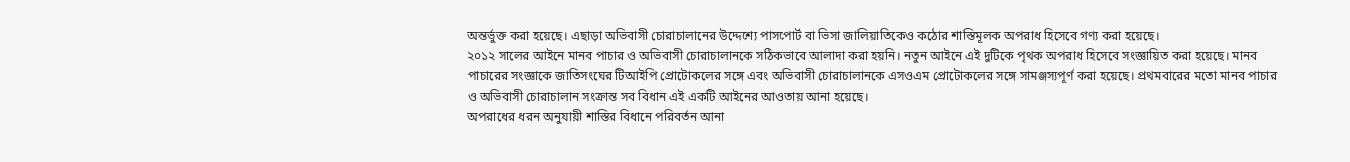অন্তর্ভুক্ত করা হয়েছে। এছাড়া অভিবাসী চোরাচালানের উদ্দেশ্যে পাসপোর্ট বা ভিসা জালিয়াতিকেও কঠোর শাস্তিমূলক অপরাধ হিসেবে গণ্য করা হয়েছে।
২০১২ সালের আইনে মানব পাচার ও অভিবাসী চোরাচালানকে সঠিকভাবে আলাদা করা হয়নি। নতুন আইনে এই দুটিকে পৃথক অপরাধ হিসেবে সংজ্ঞায়িত করা হয়েছে। মানব পাচারের সংজ্ঞাকে জাতিসংঘের টিআইপি প্রোটোকলের সঙ্গে এবং অভিবাসী চোরাচালানকে এসওএম প্রোটোকলের সঙ্গে সামঞ্জস্যপূর্ণ করা হয়েছে। প্রথমবারের মতো মানব পাচার ও অভিবাসী চোরাচালান সংক্রান্ত সব বিধান এই একটি আইনের আওতায় আনা হয়েছে।
অপরাধের ধরন অনুযায়ী শাস্তির বিধানে পরিবর্তন আনা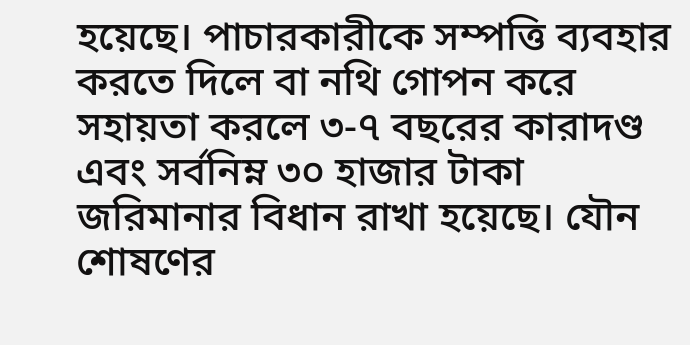হয়েছে। পাচারকারীকে সম্পত্তি ব্যবহার করতে দিলে বা নথি গোপন করে সহায়তা করলে ৩-৭ বছরের কারাদণ্ড এবং সর্বনিম্ন ৩০ হাজার টাকা জরিমানার বিধান রাখা হয়েছে। যৌন শোষণের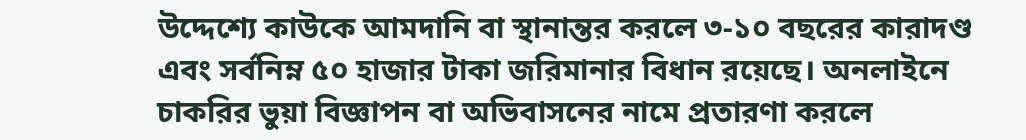উদ্দেশ্যে কাউকে আমদানি বা স্থানান্তর করলে ৩-১০ বছরের কারাদণ্ড এবং সর্বনিম্ন ৫০ হাজার টাকা জরিমানার বিধান রয়েছে। অনলাইনে চাকরির ভুয়া বিজ্ঞাপন বা অভিবাসনের নামে প্রতারণা করলে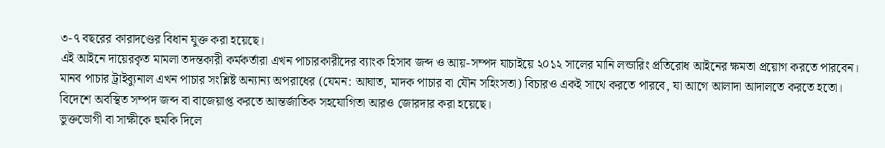৩-৭ বছরের কারাদণ্ডের বিধান যুক্ত করা হয়েছে।
এই আইনে দায়েরকৃত মামলা তদন্তকারী কর্মকর্তারা এখন পাচারকারীদের ব্যাংক হিসাব জব্দ ও আয়-সম্পদ যাচাইয়ে ২০১২ সালের মানি লন্ডারিং প্রতিরোধ আইনের ক্ষমতা প্রয়োগ করতে পারবেন। মানব পাচার ট্রাইব্যুনাল এখন পাচার সংশ্লিষ্ট অন্যান্য অপরাধের (যেমন: আঘাত, মাদক পাচার বা যৌন সহিংসতা) বিচারও একই সাথে করতে পারবে, যা আগে আলাদা আদালতে করতে হতো। বিদেশে অবস্থিত সম্পদ জব্দ বা বাজেয়াপ্ত করতে আন্তর্জাতিক সহযোগিতা আরও জোরদার করা হয়েছে।
ভুক্তভোগী বা সাক্ষীকে হুমকি দিলে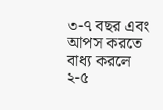৩-৭ বছর এবং আপস করতে বাধ্য করলে ২-৫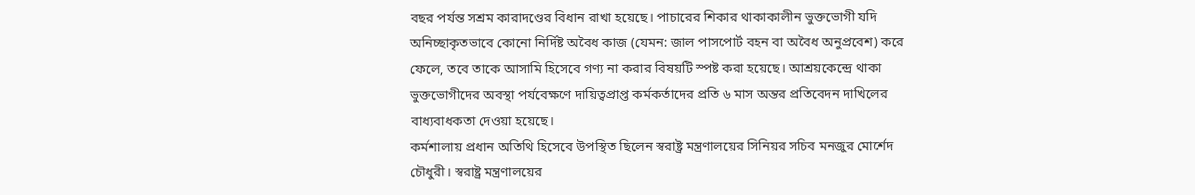বছর পর্যন্ত সশ্রম কারাদণ্ডের বিধান রাখা হয়েছে। পাচারের শিকার থাকাকালীন ভুক্তভোগী যদি অনিচ্ছাকৃতভাবে কোনো নির্দিষ্ট অবৈধ কাজ (যেমন: জাল পাসপোর্ট বহন বা অবৈধ অনুপ্রবেশ) করে ফেলে, তবে তাকে আসামি হিসেবে গণ্য না করার বিষয়টি স্পষ্ট করা হয়েছে। আশ্রয়কেন্দ্রে থাকা ভুক্তভোগীদের অবস্থা পর্যবেক্ষণে দায়িত্বপ্রাপ্ত কর্মকর্তাদের প্রতি ৬ মাস অন্তর প্রতিবেদন দাখিলের বাধ্যবাধকতা দেওয়া হয়েছে।
কর্মশালায় প্রধান অতিথি হিসেবে উপস্থিত ছিলেন স্বরাষ্ট্র মন্ত্রণালয়ের সিনিয়র সচিব মনজুর মোর্শেদ চৌধুরী। স্বরাষ্ট্র মন্ত্রণালয়ের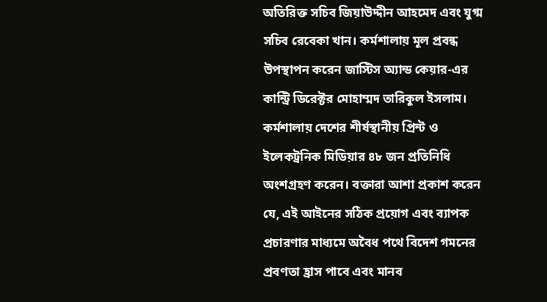অতিরিক্ত সচিব জিয়াউদ্দীন আহমেদ এবং যুগ্ম সচিব রেবেকা খান। কর্মশালায় মূল প্রবন্ধ উপস্থাপন করেন জাস্টিস অ্যান্ড কেয়ার-এর কান্ট্রি ডিরেক্টর মোহাম্মদ তারিকুল ইসলাম।
কর্মশালায় দেশের শীর্ষস্থানীয় প্রিন্ট ও ইলেকট্রনিক মিডিয়ার ৪৮ জন প্রতিনিধি অংশগ্রহণ করেন। বক্তারা আশা প্রকাশ করেন যে, এই আইনের সঠিক প্রয়োগ এবং ব্যাপক প্রচারণার মাধ্যমে অবৈধ পথে বিদেশ গমনের প্রবণতা হ্রাস পাবে এবং মানব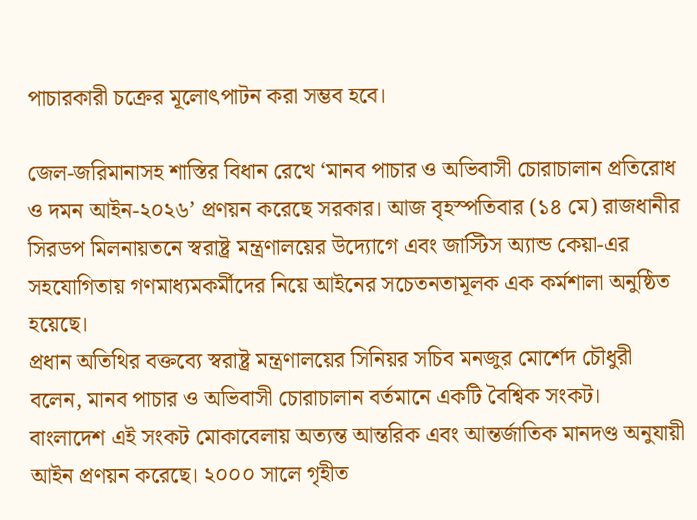পাচারকারী চক্রের মূলোৎপাটন করা সম্ভব হবে।

জেল-জরিমানাসহ শাস্তির বিধান রেখে ‘মানব পাচার ও অভিবাসী চোরাচালান প্রতিরোধ ও দমন আইন-২০২৬’ প্রণয়ন করেছে সরকার। আজ বৃহস্পতিবার (১৪ মে) রাজধানীর সিরডপ মিলনায়তনে স্বরাষ্ট্র মন্ত্রণালয়ের উদ্যোগে এবং জাস্টিস অ্যান্ড কেয়া-এর সহযোগিতায় গণমাধ্যমকর্মীদের নিয়ে আইনের সচেতনতামূলক এক কর্মশালা অনুষ্ঠিত হয়েছে।
প্রধান অতিথির বক্তব্যে স্বরাষ্ট্র মন্ত্রণালয়ের সিনিয়র সচিব মনজুর মোর্শেদ চৌধুরী বলেন, মানব পাচার ও অভিবাসী চোরাচালান বর্তমানে একটি বৈশ্বিক সংকট। বাংলাদেশ এই সংকট মোকাবেলায় অত্যন্ত আন্তরিক এবং আন্তর্জাতিক মানদণ্ড অনুযায়ী আইন প্রণয়ন করেছে। ২০০০ সালে গৃহীত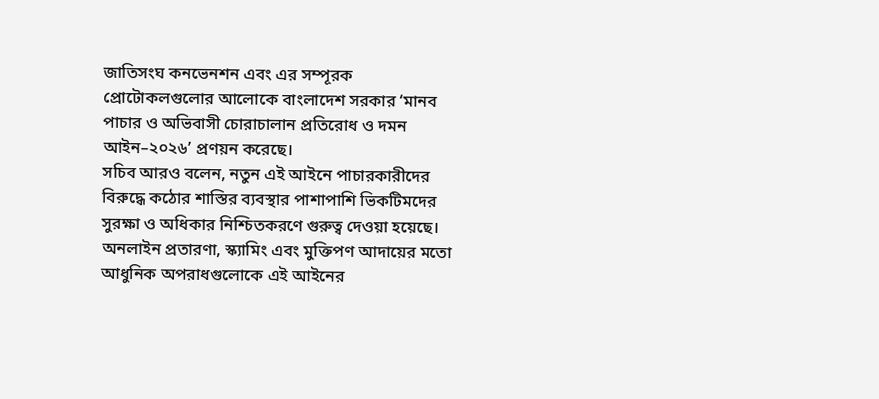জাতিসংঘ কনভেনশন এবং এর সম্পূরক প্রোটোকলগুলোর আলোকে বাংলাদেশ সরকার ‘মানব পাচার ও অভিবাসী চোরাচালান প্রতিরোধ ও দমন আইন–২০২৬’ প্রণয়ন করেছে।
সচিব আরও বলেন, নতুন এই আইনে পাচারকারীদের বিরুদ্ধে কঠোর শাস্তির ব্যবস্থার পাশাপাশি ভিকটিমদের সুরক্ষা ও অধিকার নিশ্চিতকরণে গুরুত্ব দেওয়া হয়েছে। অনলাইন প্রতারণা, স্ক্যামিং এবং মুক্তিপণ আদায়ের মতো আধুনিক অপরাধগুলোকে এই আইনের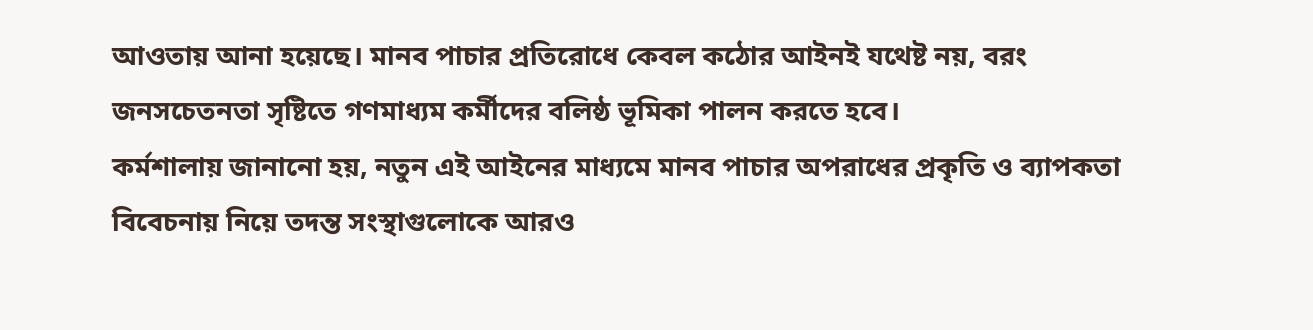আওতায় আনা হয়েছে। মানব পাচার প্রতিরোধে কেবল কঠোর আইনই যথেষ্ট নয়, বরং জনসচেতনতা সৃষ্টিতে গণমাধ্যম কর্মীদের বলিষ্ঠ ভূমিকা পালন করতে হবে।
কর্মশালায় জানানো হয়, নতুন এই আইনের মাধ্যমে মানব পাচার অপরাধের প্রকৃতি ও ব্যাপকতা বিবেচনায় নিয়ে তদন্ত সংস্থাগুলোকে আরও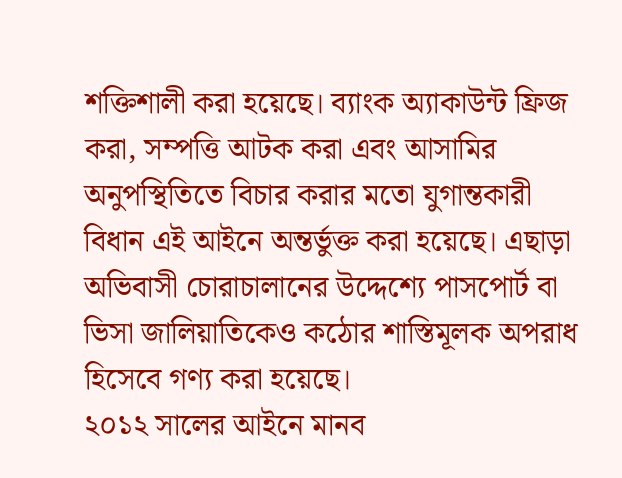শক্তিশালী করা হয়েছে। ব্যাংক অ্যাকাউন্ট ফ্রিজ করা, সম্পত্তি আটক করা এবং আসামির অনুপস্থিতিতে বিচার করার মতো যুগান্তকারী বিধান এই আইনে অন্তর্ভুক্ত করা হয়েছে। এছাড়া অভিবাসী চোরাচালানের উদ্দেশ্যে পাসপোর্ট বা ভিসা জালিয়াতিকেও কঠোর শাস্তিমূলক অপরাধ হিসেবে গণ্য করা হয়েছে।
২০১২ সালের আইনে মানব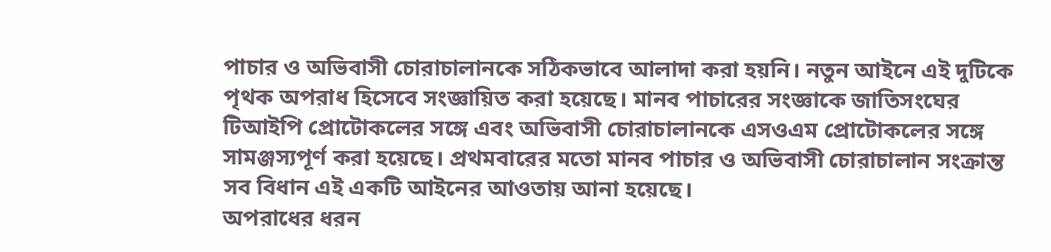পাচার ও অভিবাসী চোরাচালানকে সঠিকভাবে আলাদা করা হয়নি। নতুন আইনে এই দুটিকে পৃথক অপরাধ হিসেবে সংজ্ঞায়িত করা হয়েছে। মানব পাচারের সংজ্ঞাকে জাতিসংঘের টিআইপি প্রোটোকলের সঙ্গে এবং অভিবাসী চোরাচালানকে এসওএম প্রোটোকলের সঙ্গে সামঞ্জস্যপূর্ণ করা হয়েছে। প্রথমবারের মতো মানব পাচার ও অভিবাসী চোরাচালান সংক্রান্ত সব বিধান এই একটি আইনের আওতায় আনা হয়েছে।
অপরাধের ধরন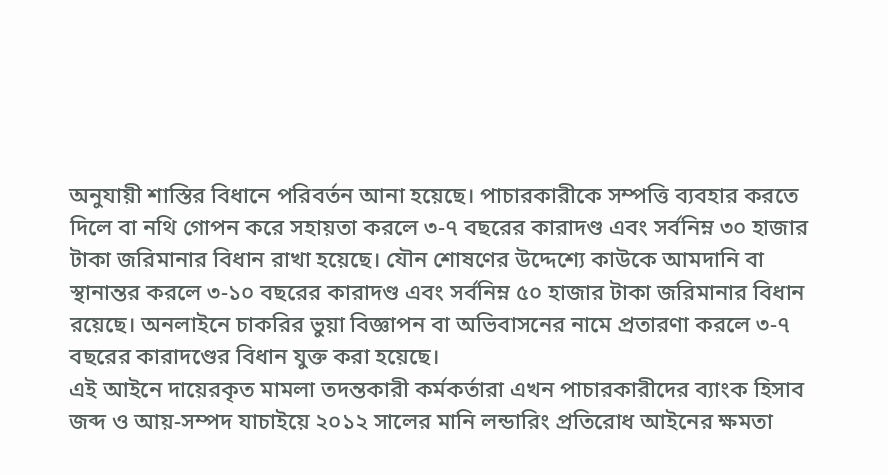অনুযায়ী শাস্তির বিধানে পরিবর্তন আনা হয়েছে। পাচারকারীকে সম্পত্তি ব্যবহার করতে দিলে বা নথি গোপন করে সহায়তা করলে ৩-৭ বছরের কারাদণ্ড এবং সর্বনিম্ন ৩০ হাজার টাকা জরিমানার বিধান রাখা হয়েছে। যৌন শোষণের উদ্দেশ্যে কাউকে আমদানি বা স্থানান্তর করলে ৩-১০ বছরের কারাদণ্ড এবং সর্বনিম্ন ৫০ হাজার টাকা জরিমানার বিধান রয়েছে। অনলাইনে চাকরির ভুয়া বিজ্ঞাপন বা অভিবাসনের নামে প্রতারণা করলে ৩-৭ বছরের কারাদণ্ডের বিধান যুক্ত করা হয়েছে।
এই আইনে দায়েরকৃত মামলা তদন্তকারী কর্মকর্তারা এখন পাচারকারীদের ব্যাংক হিসাব জব্দ ও আয়-সম্পদ যাচাইয়ে ২০১২ সালের মানি লন্ডারিং প্রতিরোধ আইনের ক্ষমতা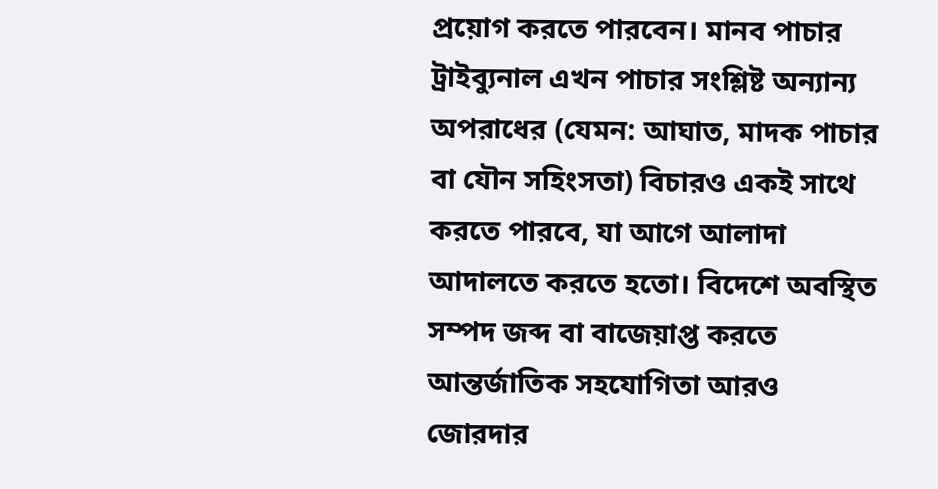প্রয়োগ করতে পারবেন। মানব পাচার ট্রাইব্যুনাল এখন পাচার সংশ্লিষ্ট অন্যান্য অপরাধের (যেমন: আঘাত, মাদক পাচার বা যৌন সহিংসতা) বিচারও একই সাথে করতে পারবে, যা আগে আলাদা আদালতে করতে হতো। বিদেশে অবস্থিত সম্পদ জব্দ বা বাজেয়াপ্ত করতে আন্তর্জাতিক সহযোগিতা আরও জোরদার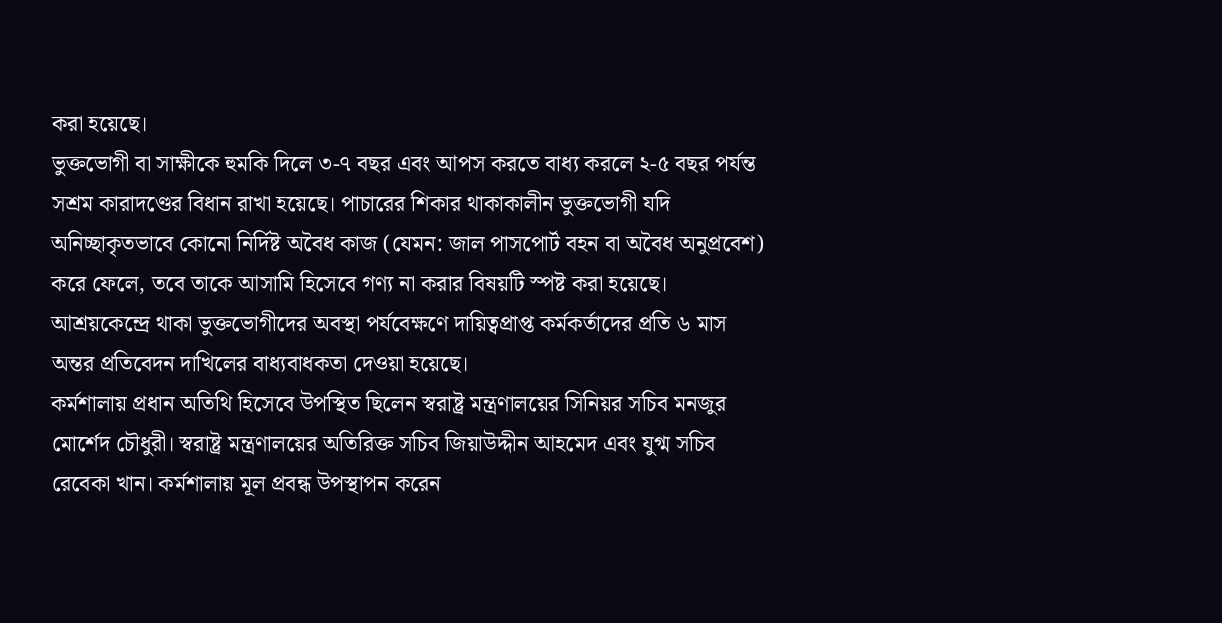করা হয়েছে।
ভুক্তভোগী বা সাক্ষীকে হুমকি দিলে ৩-৭ বছর এবং আপস করতে বাধ্য করলে ২-৫ বছর পর্যন্ত সশ্রম কারাদণ্ডের বিধান রাখা হয়েছে। পাচারের শিকার থাকাকালীন ভুক্তভোগী যদি অনিচ্ছাকৃতভাবে কোনো নির্দিষ্ট অবৈধ কাজ (যেমন: জাল পাসপোর্ট বহন বা অবৈধ অনুপ্রবেশ) করে ফেলে, তবে তাকে আসামি হিসেবে গণ্য না করার বিষয়টি স্পষ্ট করা হয়েছে। আশ্রয়কেন্দ্রে থাকা ভুক্তভোগীদের অবস্থা পর্যবেক্ষণে দায়িত্বপ্রাপ্ত কর্মকর্তাদের প্রতি ৬ মাস অন্তর প্রতিবেদন দাখিলের বাধ্যবাধকতা দেওয়া হয়েছে।
কর্মশালায় প্রধান অতিথি হিসেবে উপস্থিত ছিলেন স্বরাষ্ট্র মন্ত্রণালয়ের সিনিয়র সচিব মনজুর মোর্শেদ চৌধুরী। স্বরাষ্ট্র মন্ত্রণালয়ের অতিরিক্ত সচিব জিয়াউদ্দীন আহমেদ এবং যুগ্ম সচিব রেবেকা খান। কর্মশালায় মূল প্রবন্ধ উপস্থাপন করেন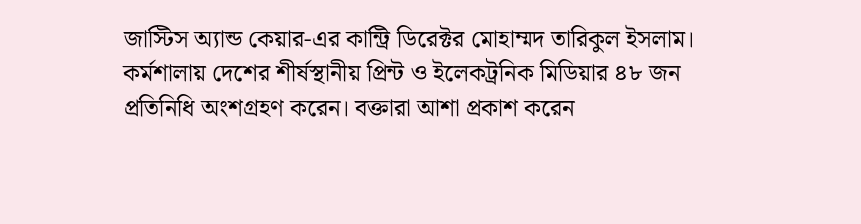জাস্টিস অ্যান্ড কেয়ার-এর কান্ট্রি ডিরেক্টর মোহাম্মদ তারিকুল ইসলাম।
কর্মশালায় দেশের শীর্ষস্থানীয় প্রিন্ট ও ইলেকট্রনিক মিডিয়ার ৪৮ জন প্রতিনিধি অংশগ্রহণ করেন। বক্তারা আশা প্রকাশ করেন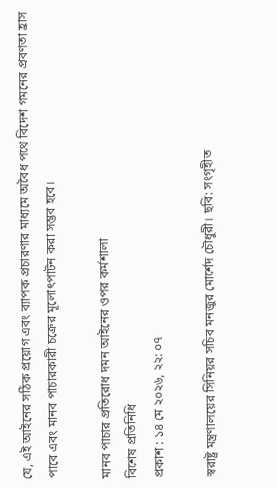যে, এই আইনের সঠিক প্রয়োগ এবং ব্যাপক প্রচারণার মাধ্যমে অবৈধ পথে বিদেশ গমনের প্রবণতা হ্রাস পাবে এবং মানব পাচারকারী চক্রের মূলোৎপাটন করা সম্ভব হবে।

মানব পাচার প্রতিরোধ দমন আইনের ওপর কর্মশালা
বিশেষ প্রতিনিধি
প্রকাশ : ১৪ মে ২০২৬, ২২: ০৭

স্বরাষ্ট্র মন্ত্রণালয়ের সিনিয়র সচিব মনজুর মোর্শেদ চৌধুরী। ছবি: সংগৃহীত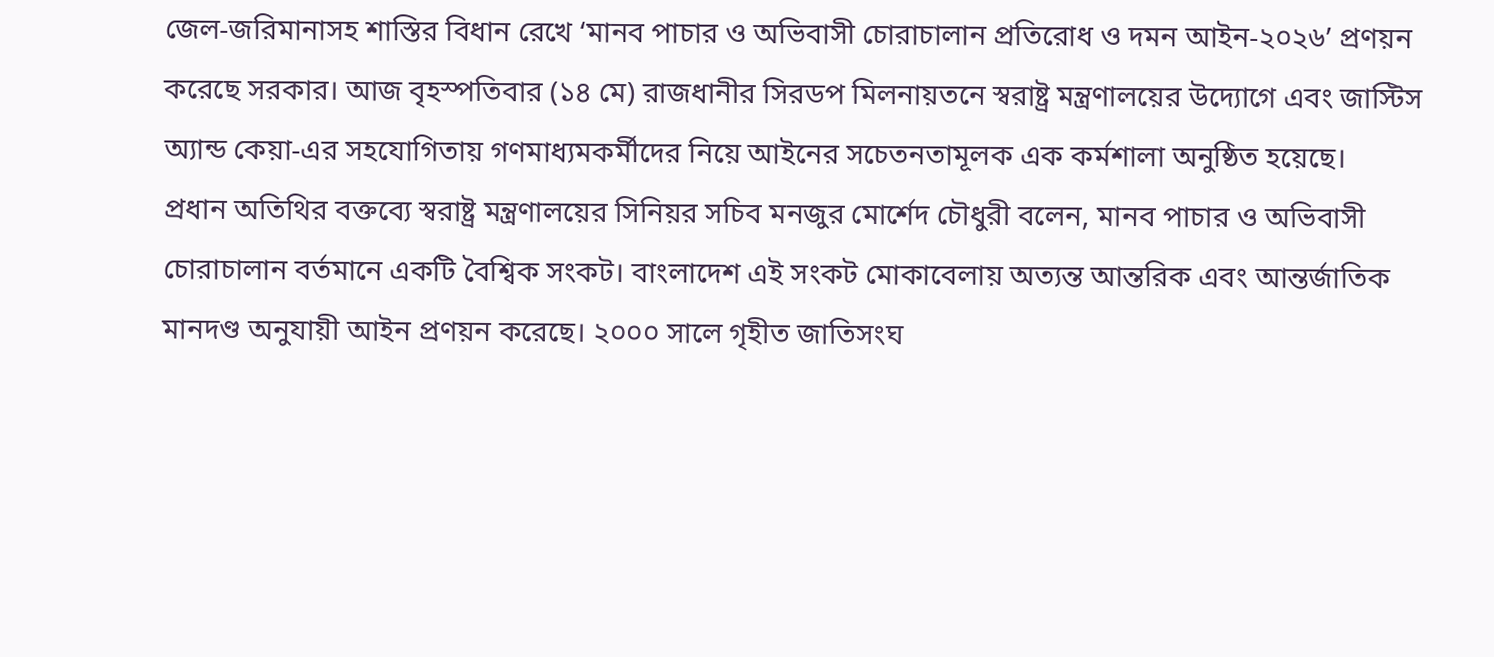জেল-জরিমানাসহ শাস্তির বিধান রেখে ‘মানব পাচার ও অভিবাসী চোরাচালান প্রতিরোধ ও দমন আইন-২০২৬’ প্রণয়ন করেছে সরকার। আজ বৃহস্পতিবার (১৪ মে) রাজধানীর সিরডপ মিলনায়তনে স্বরাষ্ট্র মন্ত্রণালয়ের উদ্যোগে এবং জাস্টিস অ্যান্ড কেয়া-এর সহযোগিতায় গণমাধ্যমকর্মীদের নিয়ে আইনের সচেতনতামূলক এক কর্মশালা অনুষ্ঠিত হয়েছে।
প্রধান অতিথির বক্তব্যে স্বরাষ্ট্র মন্ত্রণালয়ের সিনিয়র সচিব মনজুর মোর্শেদ চৌধুরী বলেন, মানব পাচার ও অভিবাসী চোরাচালান বর্তমানে একটি বৈশ্বিক সংকট। বাংলাদেশ এই সংকট মোকাবেলায় অত্যন্ত আন্তরিক এবং আন্তর্জাতিক মানদণ্ড অনুযায়ী আইন প্রণয়ন করেছে। ২০০০ সালে গৃহীত জাতিসংঘ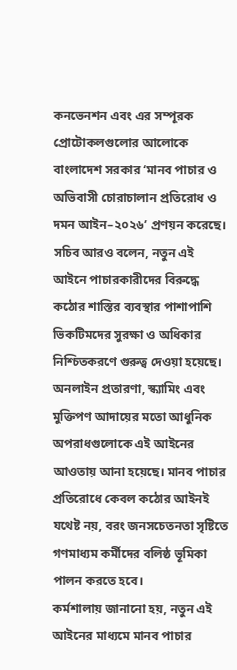কনভেনশন এবং এর সম্পূরক প্রোটোকলগুলোর আলোকে বাংলাদেশ সরকার ‘মানব পাচার ও অভিবাসী চোরাচালান প্রতিরোধ ও দমন আইন–২০২৬’ প্রণয়ন করেছে।
সচিব আরও বলেন, নতুন এই আইনে পাচারকারীদের বিরুদ্ধে কঠোর শাস্তির ব্যবস্থার পাশাপাশি ভিকটিমদের সুরক্ষা ও অধিকার নিশ্চিতকরণে গুরুত্ব দেওয়া হয়েছে। অনলাইন প্রতারণা, স্ক্যামিং এবং মুক্তিপণ আদায়ের মতো আধুনিক অপরাধগুলোকে এই আইনের আওতায় আনা হয়েছে। মানব পাচার প্রতিরোধে কেবল কঠোর আইনই যথেষ্ট নয়, বরং জনসচেতনতা সৃষ্টিতে গণমাধ্যম কর্মীদের বলিষ্ঠ ভূমিকা পালন করতে হবে।
কর্মশালায় জানানো হয়, নতুন এই আইনের মাধ্যমে মানব পাচার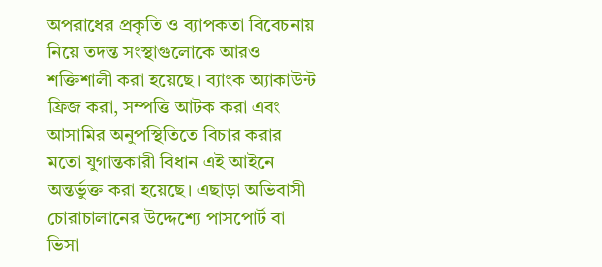অপরাধের প্রকৃতি ও ব্যাপকতা বিবেচনায় নিয়ে তদন্ত সংস্থাগুলোকে আরও শক্তিশালী করা হয়েছে। ব্যাংক অ্যাকাউন্ট ফ্রিজ করা, সম্পত্তি আটক করা এবং আসামির অনুপস্থিতিতে বিচার করার মতো যুগান্তকারী বিধান এই আইনে অন্তর্ভুক্ত করা হয়েছে। এছাড়া অভিবাসী চোরাচালানের উদ্দেশ্যে পাসপোর্ট বা ভিসা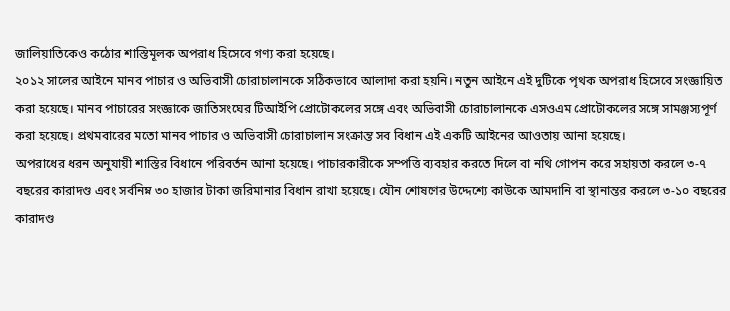জালিয়াতিকেও কঠোর শাস্তিমূলক অপরাধ হিসেবে গণ্য করা হয়েছে।
২০১২ সালের আইনে মানব পাচার ও অভিবাসী চোরাচালানকে সঠিকভাবে আলাদা করা হয়নি। নতুন আইনে এই দুটিকে পৃথক অপরাধ হিসেবে সংজ্ঞায়িত করা হয়েছে। মানব পাচারের সংজ্ঞাকে জাতিসংঘের টিআইপি প্রোটোকলের সঙ্গে এবং অভিবাসী চোরাচালানকে এসওএম প্রোটোকলের সঙ্গে সামঞ্জস্যপূর্ণ করা হয়েছে। প্রথমবারের মতো মানব পাচার ও অভিবাসী চোরাচালান সংক্রান্ত সব বিধান এই একটি আইনের আওতায় আনা হয়েছে।
অপরাধের ধরন অনুযায়ী শাস্তির বিধানে পরিবর্তন আনা হয়েছে। পাচারকারীকে সম্পত্তি ব্যবহার করতে দিলে বা নথি গোপন করে সহায়তা করলে ৩-৭ বছরের কারাদণ্ড এবং সর্বনিম্ন ৩০ হাজার টাকা জরিমানার বিধান রাখা হয়েছে। যৌন শোষণের উদ্দেশ্যে কাউকে আমদানি বা স্থানান্তর করলে ৩-১০ বছরের কারাদণ্ড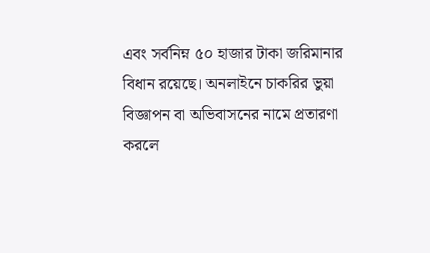এবং সর্বনিম্ন ৫০ হাজার টাকা জরিমানার বিধান রয়েছে। অনলাইনে চাকরির ভুয়া বিজ্ঞাপন বা অভিবাসনের নামে প্রতারণা করলে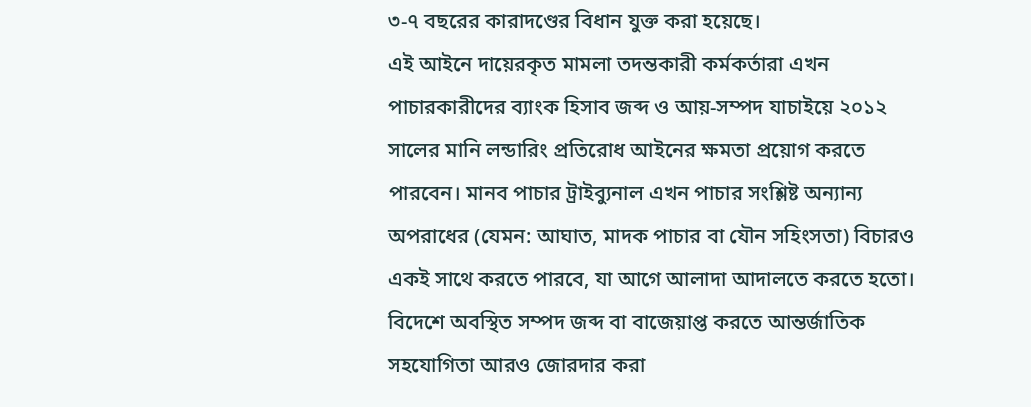৩-৭ বছরের কারাদণ্ডের বিধান যুক্ত করা হয়েছে।
এই আইনে দায়েরকৃত মামলা তদন্তকারী কর্মকর্তারা এখন পাচারকারীদের ব্যাংক হিসাব জব্দ ও আয়-সম্পদ যাচাইয়ে ২০১২ সালের মানি লন্ডারিং প্রতিরোধ আইনের ক্ষমতা প্রয়োগ করতে পারবেন। মানব পাচার ট্রাইব্যুনাল এখন পাচার সংশ্লিষ্ট অন্যান্য অপরাধের (যেমন: আঘাত, মাদক পাচার বা যৌন সহিংসতা) বিচারও একই সাথে করতে পারবে, যা আগে আলাদা আদালতে করতে হতো। বিদেশে অবস্থিত সম্পদ জব্দ বা বাজেয়াপ্ত করতে আন্তর্জাতিক সহযোগিতা আরও জোরদার করা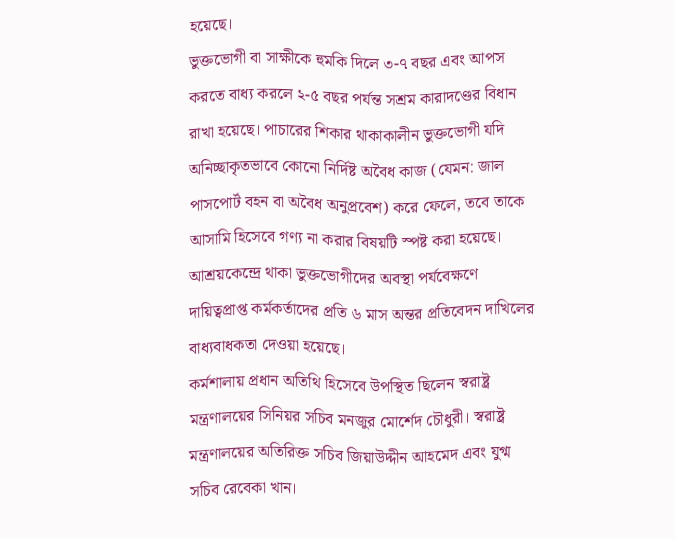হয়েছে।
ভুক্তভোগী বা সাক্ষীকে হুমকি দিলে ৩-৭ বছর এবং আপস করতে বাধ্য করলে ২-৫ বছর পর্যন্ত সশ্রম কারাদণ্ডের বিধান রাখা হয়েছে। পাচারের শিকার থাকাকালীন ভুক্তভোগী যদি অনিচ্ছাকৃতভাবে কোনো নির্দিষ্ট অবৈধ কাজ (যেমন: জাল পাসপোর্ট বহন বা অবৈধ অনুপ্রবেশ) করে ফেলে, তবে তাকে আসামি হিসেবে গণ্য না করার বিষয়টি স্পষ্ট করা হয়েছে। আশ্রয়কেন্দ্রে থাকা ভুক্তভোগীদের অবস্থা পর্যবেক্ষণে দায়িত্বপ্রাপ্ত কর্মকর্তাদের প্রতি ৬ মাস অন্তর প্রতিবেদন দাখিলের বাধ্যবাধকতা দেওয়া হয়েছে।
কর্মশালায় প্রধান অতিথি হিসেবে উপস্থিত ছিলেন স্বরাষ্ট্র মন্ত্রণালয়ের সিনিয়র সচিব মনজুর মোর্শেদ চৌধুরী। স্বরাষ্ট্র মন্ত্রণালয়ের অতিরিক্ত সচিব জিয়াউদ্দীন আহমেদ এবং যুগ্ম সচিব রেবেকা খান।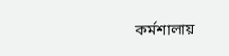কর্মশালায়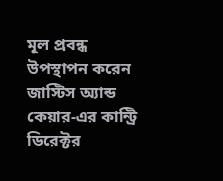মূল প্রবন্ধ উপস্থাপন করেন জাস্টিস অ্যান্ড কেয়ার-এর কান্ট্রি ডিরেক্টর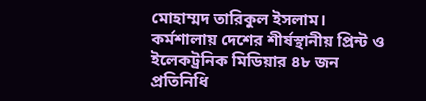মোহাম্মদ তারিকুল ইসলাম।
কর্মশালায় দেশের শীর্ষস্থানীয় প্রিন্ট ও ইলেকট্রনিক মিডিয়ার ৪৮ জন প্রতিনিধি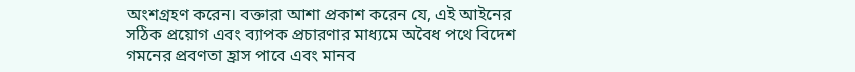অংশগ্রহণ করেন। বক্তারা আশা প্রকাশ করেন যে, এই আইনের সঠিক প্রয়োগ এবং ব্যাপক প্রচারণার মাধ্যমে অবৈধ পথে বিদেশ গমনের প্রবণতা হ্রাস পাবে এবং মানব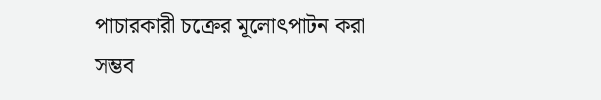পাচারকারী চক্রের মূলোৎপাটন করা সম্ভব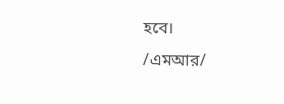হবে।
/এমআর/